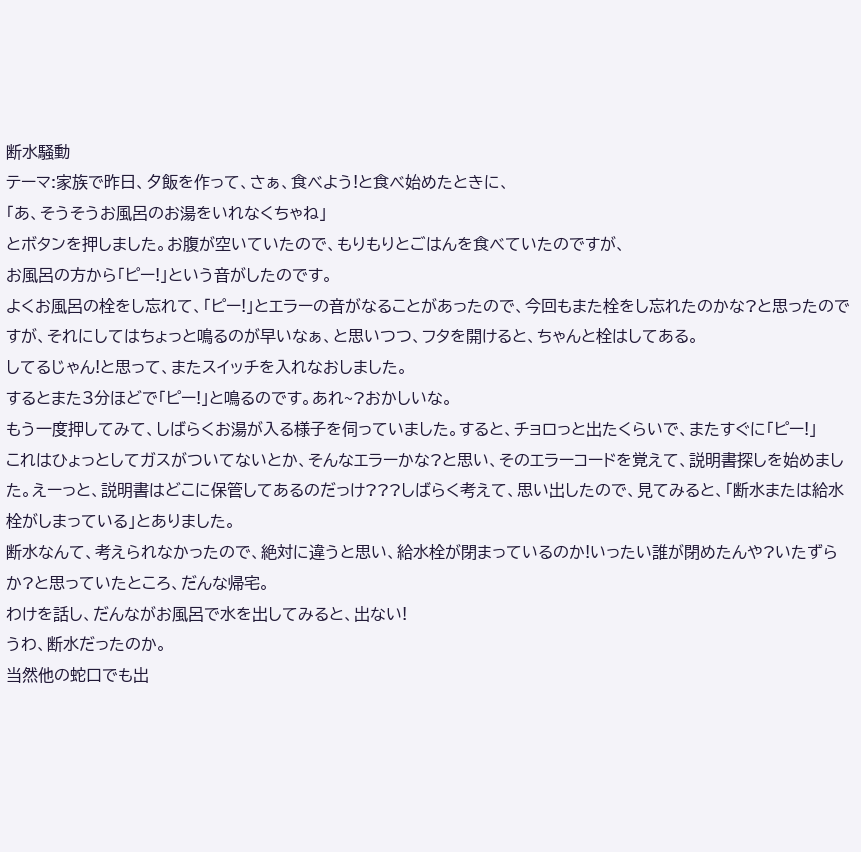断水騒動
テーマ:家族で昨日、夕飯を作って、さぁ、食べよう!と食べ始めたときに、
「あ、そうそうお風呂のお湯をいれなくちゃね」
とボタンを押しました。お腹が空いていたので、もりもりとごはんを食べていたのですが、
お風呂の方から「ピー!」という音がしたのです。
よくお風呂の栓をし忘れて、「ピー!」とエラーの音がなることがあったので、今回もまた栓をし忘れたのかな?と思ったのですが、それにしてはちょっと鳴るのが早いなぁ、と思いつつ、フタを開けると、ちゃんと栓はしてある。
してるじゃん!と思って、またスイッチを入れなおしました。
するとまた3分ほどで「ピー!」と鳴るのです。あれ~?おかしいな。
もう一度押してみて、しばらくお湯が入る様子を伺っていました。すると、チョロっと出たくらいで、またすぐに「ピー!」
これはひょっとしてガスがついてないとか、そんなエラーかな?と思い、そのエラーコードを覚えて、説明書探しを始めました。えーっと、説明書はどこに保管してあるのだっけ???しばらく考えて、思い出したので、見てみると、「断水または給水栓がしまっている」とありました。
断水なんて、考えられなかったので、絶対に違うと思い、給水栓が閉まっているのか!いったい誰が閉めたんや?いたずらか?と思っていたところ、だんな帰宅。
わけを話し、だんながお風呂で水を出してみると、出ない!
うわ、断水だったのか。
当然他の蛇口でも出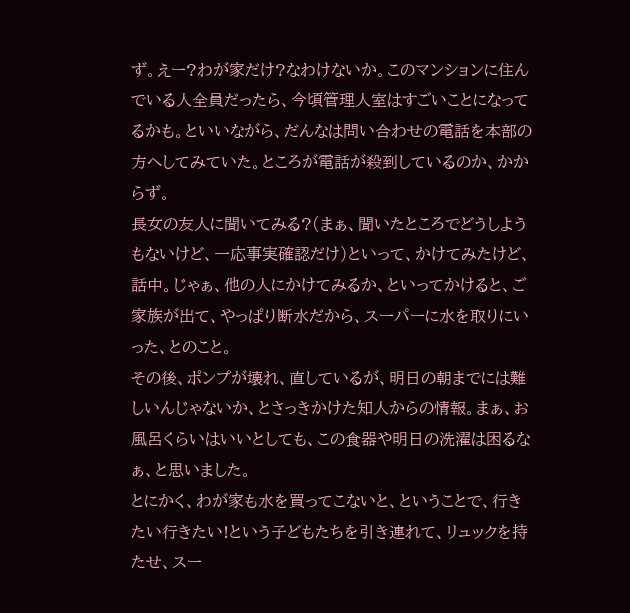ず。えー?わが家だけ?なわけないか。このマンションに住んでいる人全員だったら、今頃管理人室はすごいことになってるかも。といいながら、だんなは問い合わせの電話を本部の方へしてみていた。ところが電話が殺到しているのか、かからず。
長女の友人に聞いてみる?(まぁ、聞いたところでどうしようもないけど、一応事実確認だけ)といって、かけてみたけど、話中。じゃぁ、他の人にかけてみるか、といってかけると、ご家族が出て、やっぱり断水だから、スーパーに水を取りにいった、とのこと。
その後、ポンプが壊れ、直しているが、明日の朝までには難しいんじゃないか、とさっきかけた知人からの情報。まぁ、お風呂くらいはいいとしても、この食器や明日の洗濯は困るなぁ、と思いました。
とにかく、わが家も水を買ってこないと、ということで、行きたい行きたい!という子どもたちを引き連れて、リュックを持たせ、スー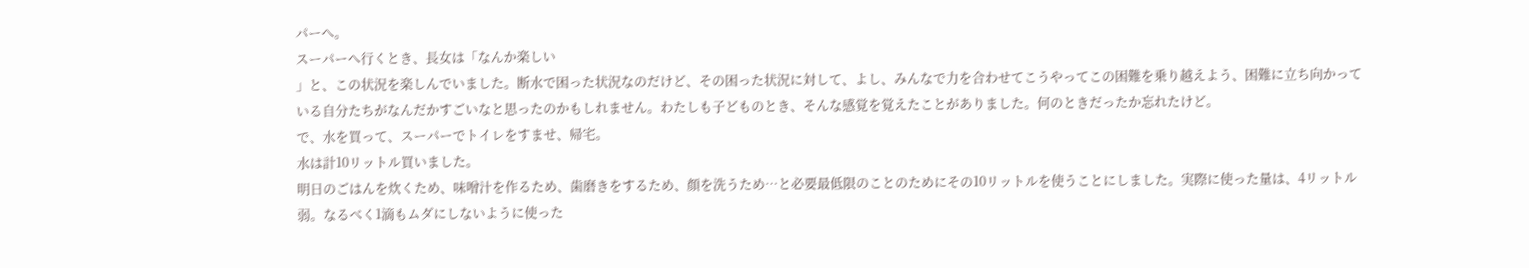パーへ。
スーパーへ行くとき、長女は「なんか楽しい
」と、この状況を楽しんでいました。断水で困った状況なのだけど、その困った状況に対して、よし、みんなで力を合わせてこうやってこの困難を乗り越えよう、困難に立ち向かっている自分たちがなんだかすごいなと思ったのかもしれません。わたしも子どものとき、そんな感覚を覚えたことがありました。何のときだったか忘れたけど。
で、水を買って、スーパーでトイレをすませ、帰宅。
水は計10リットル買いました。
明日のごはんを炊くため、味噌汁を作るため、歯磨きをするため、顔を洗うため…と必要最低限のことのためにその10リットルを使うことにしました。実際に使った量は、4リットル弱。なるべく1滴もムダにしないように使った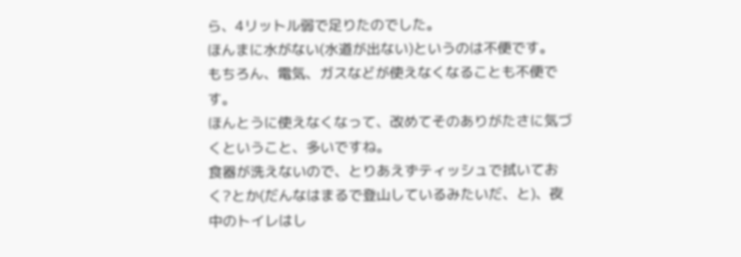ら、4リットル弱で足りたのでした。
ほんまに水がない(水道が出ない)というのは不便です。
もちろん、電気、ガスなどが使えなくなることも不便です。
ほんとうに使えなくなって、改めてそのありがたさに気づくということ、多いですね。
食器が洗えないので、とりあえずティッシュで拭いておく?とか(だんなはまるで登山しているみたいだ、と)、夜中のトイレはし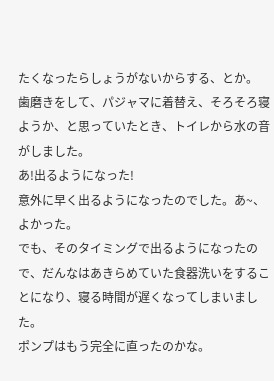たくなったらしょうがないからする、とか。
歯磨きをして、パジャマに着替え、そろそろ寝ようか、と思っていたとき、トイレから水の音がしました。
あ!出るようになった!
意外に早く出るようになったのでした。あ~、よかった。
でも、そのタイミングで出るようになったので、だんなはあきらめていた食器洗いをすることになり、寝る時間が遅くなってしまいました。
ポンプはもう完全に直ったのかな。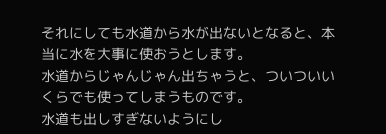それにしても水道から水が出ないとなると、本当に水を大事に使おうとします。
水道からじゃんじゃん出ちゃうと、ついついいくらでも使ってしまうものです。
水道も出しすぎないようにし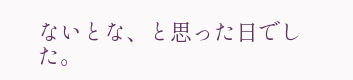ないとな、と思った日でした。